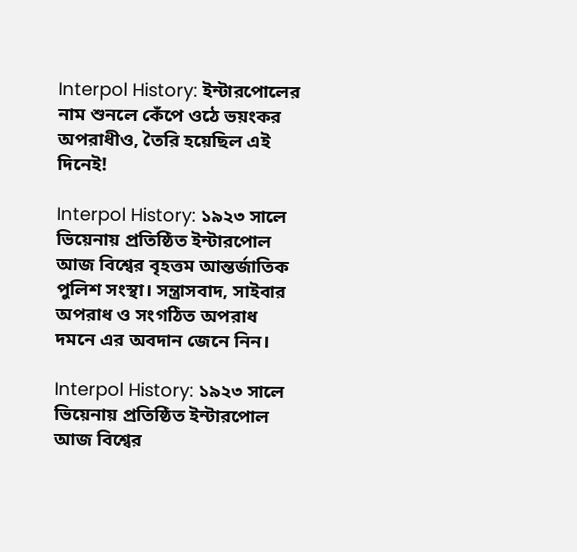Interpol History: ইন্টারপোলের নাম শুনলে কেঁপে ওঠে ভয়ংকর অপরাধীও, তৈরি হয়েছিল এই দিনেই!

Interpol History: ১৯২৩ সালে ভিয়েনায় প্রতিষ্ঠিত ইন্টারপোল আজ বিশ্বের বৃহত্তম আন্তর্জাতিক পুলিশ সংস্থা। সন্ত্রাসবাদ, সাইবার অপরাধ ও সংগঠিত অপরাধ দমনে এর অবদান জেনে নিন।

Interpol History: ১৯২৩ সালে ভিয়েনায় প্রতিষ্ঠিত ইন্টারপোল আজ বিশ্বের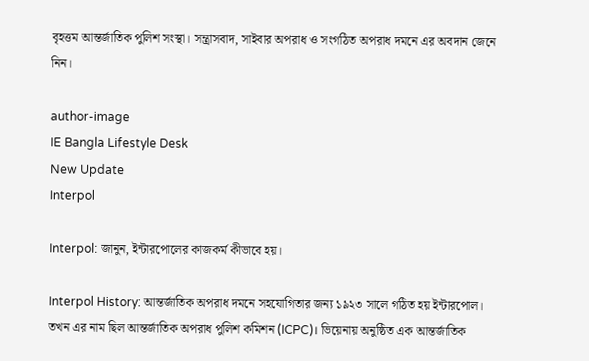বৃহত্তম আন্তর্জাতিক পুলিশ সংস্থা। সন্ত্রাসবাদ, সাইবার অপরাধ ও সংগঠিত অপরাধ দমনে এর অবদান জেনে নিন।

author-image
IE Bangla Lifestyle Desk
New Update
Interpol

Interpol: জানুন, ইন্টারপোলের কাজকর্ম কীভাবে হয়।

Interpol History: আন্তর্জাতিক অপরাধ দমনে সহযোগিতার জন্য ১৯২৩ সালে গঠিত হয় ইন্টারপোল। তখন এর নাম ছিল আন্তর্জাতিক অপরাধ পুলিশ কমিশন (ICPC)। ভিয়েনায় অনুষ্ঠিত এক আন্তর্জাতিক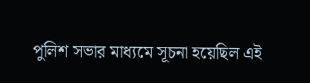পুলিশ সভার মাধ্যমে সূচনা হয়েছিল এই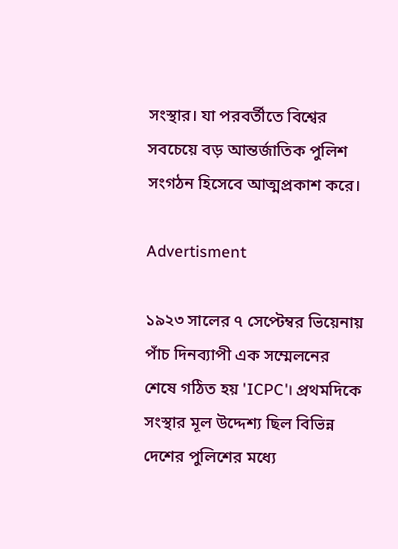সংস্থার। যা পরবর্তীতে বিশ্বের সবচেয়ে বড় আন্তর্জাতিক পুলিশ সংগঠন হিসেবে আত্মপ্রকাশ করে।

Advertisment

১৯২৩ সালের ৭ সেপ্টেম্বর ভিয়েনায় পাঁচ দিনব্যাপী এক সম্মেলনের শেষে গঠিত হয় 'ICPC'। প্রথমদিকে সংস্থার মূল উদ্দেশ্য ছিল বিভিন্ন দেশের পুলিশের মধ্যে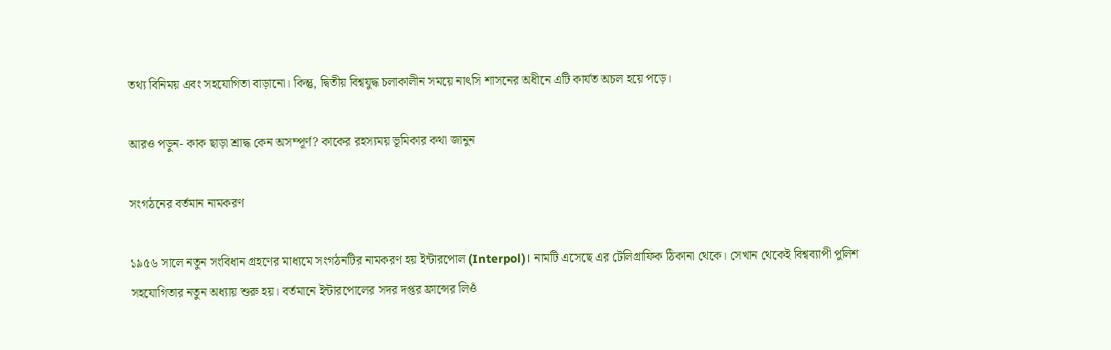তথ্য বিনিময় এবং সহযোগিতা বাড়ানো। কিন্তু, দ্বিতীয় বিশ্বযুদ্ধ চলাকালীন সময়ে নাৎসি শাসনের অধীনে এটি কার্যত অচল হয়ে পড়ে।

আরও পড়ুন- কাক ছাড়া শ্রাদ্ধ কেন অসম্পূর্ণ? কাকের রহস্যময় ভূমিকার কথা জানুন

সংগঠনের বর্তমান নামকরণ

১৯৫৬ সালে নতুন সংবিধান গ্রহণের মাধ্যমে সংগঠনটির নামকরণ হয় ইন্টারপোল (Interpol)। নামটি এসেছে এর টেলিগ্রাফিক ঠিকানা থেকে। সেখান থেকেই বিশ্বব্যাপী পুলিশ সহযোগিতার নতুন অধ্যায় শুরু হয়। বর্তমানে ইন্টারপোলের সদর দপ্তর ফ্রান্সের লিওঁ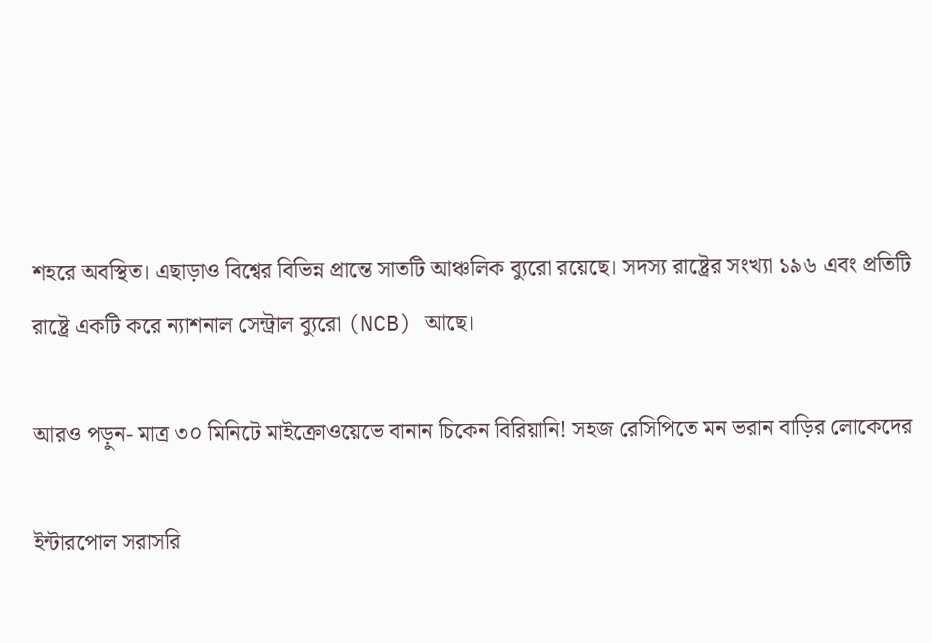শহরে অবস্থিত। এছাড়াও বিশ্বের বিভিন্ন প্রান্তে সাতটি আঞ্চলিক ব্যুরো রয়েছে। সদস্য রাষ্ট্রের সংখ্যা ১৯৬ এবং প্রতিটি রাষ্ট্রে একটি করে ন্যাশনাল সেন্ট্রাল ব্যুরো (NCB) আছে।

আরও পড়ুন- মাত্র ৩০ মিনিটে মাইক্রোওয়েভে বানান চিকেন বিরিয়ানি! সহজ রেসিপিতে মন ভরান বাড়ির লোকেদের

ইন্টারপোল সরাসরি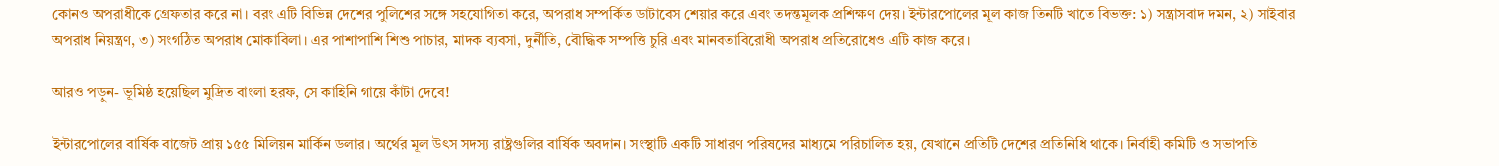কোনও অপরাধীকে গ্রেফতার করে না। বরং এটি বিভিন্ন দেশের পুলিশের সঙ্গে সহযোগিতা করে, অপরাধ সম্পর্কিত ডাটাবেস শেয়ার করে এবং তদন্তমূলক প্রশিক্ষণ দেয়। ইন্টারপোলের মূল কাজ তিনটি খাতে বিভক্ত: ১) সন্ত্রাসবাদ দমন, ২) সাইবার অপরাধ নিয়ন্ত্রণ, ৩) সংগঠিত অপরাধ মোকাবিলা। এর পাশাপাশি শিশু পাচার, মাদক ব্যবসা, দুর্নীতি, বৌদ্ধিক সম্পত্তি চুরি এবং মানবতাবিরোধী অপরাধ প্রতিরোধেও এটি কাজ করে।

আরও পড়ুন- ভূমিষ্ঠ হয়েছিল মুদ্রিত বাংলা হরফ, সে কাহিনি গায়ে কাঁটা দেবে!

ইন্টারপোলের বার্ষিক বাজেট প্রায় ১৫৫ মিলিয়ন মার্কিন ডলার। অর্থের মূল উৎস সদস্য রাষ্ট্রগুলির বার্ষিক অবদান। সংস্থাটি একটি সাধারণ পরিষদের মাধ্যমে পরিচালিত হয়, যেখানে প্রতিটি দেশের প্রতিনিধি থাকে। নির্বাহী কমিটি ও সভাপতি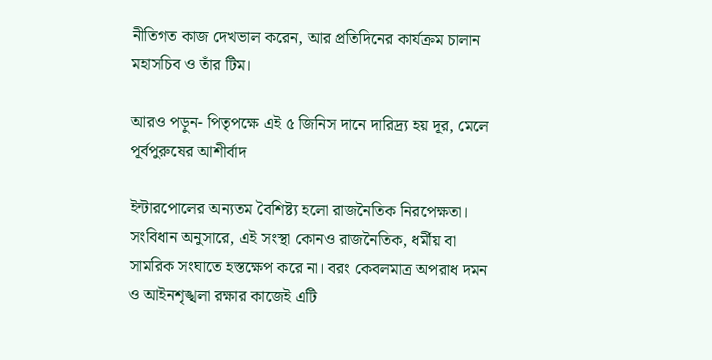নীতিগত কাজ দেখভাল করেন, আর প্রতিদিনের কার্যক্রম চালান মহাসচিব ও তাঁর টিম।

আরও পড়ুন- পিতৃপক্ষে এই ৫ জিনিস দানে দারিদ্র্য হয় দূর, মেলে পূর্বপুরুষের আশীর্বাদ

ইন্টারপোলের অন্যতম বৈশিষ্ট্য হলো রাজনৈতিক নিরপেক্ষতা। সংবিধান অনুসারে, এই সংস্থা কোনও রাজনৈতিক, ধর্মীয় বা সামরিক সংঘাতে হস্তক্ষেপ করে না। বরং কেবলমাত্র অপরাধ দমন ও আইনশৃঙ্খলা রক্ষার কাজেই এটি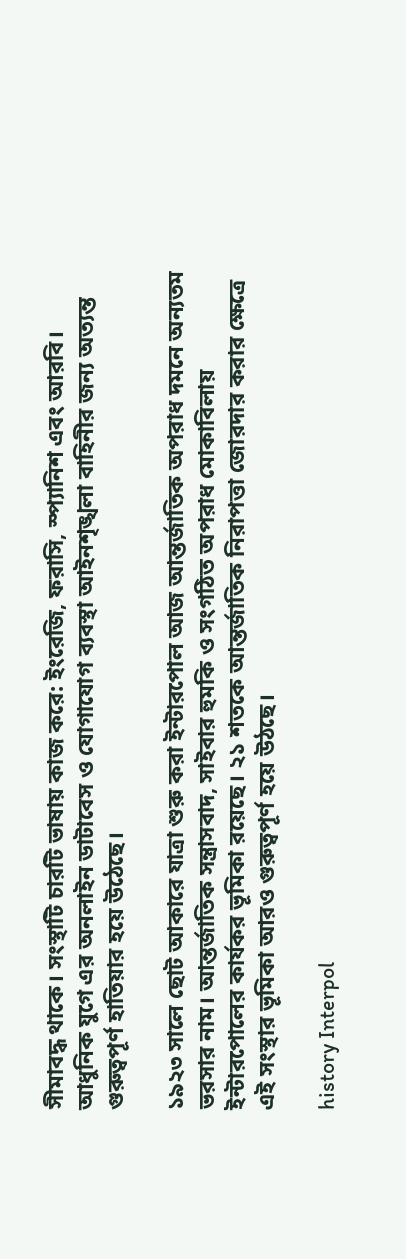সীমাবদ্ধ থাকে। সংস্থাটি চারটি ভাষায় কাজ করে: ইংরেজি, ফরাসি, স্প্যানিশ এবং আরবি। আধুনিক যুগে এর অনলাইন ডাটাবেস ও যোগাযোগ ব্যবস্থা আইনশৃঙ্খলা বাহিনীর জন্য অত্যন্ত গুরুত্বপূর্ণ হাতিয়ার হয়ে উঠেছে।

১৯২৩ সালে ছোট আকারে যাত্রা শুরু করা ইন্টারপোল আজ আন্তর্জাতিক অপরাধ দমনে অন্যতম ভরসার নাম। আন্তর্জাতিক সন্ত্রাসবাদ, সাইবার হুমকি ও সংগঠিত অপরাধ মোকাবিলায় ইন্টারপোলের কার্যকর ভূমিকা রয়েছে। ২১ শতকে আন্তর্জাতিক নিরাপত্তা জোরদার করার ক্ষেত্রে এই সংস্থার ভূমিকা আরও গুরুত্বপূর্ণ হয়ে উঠছে।

history Interpol